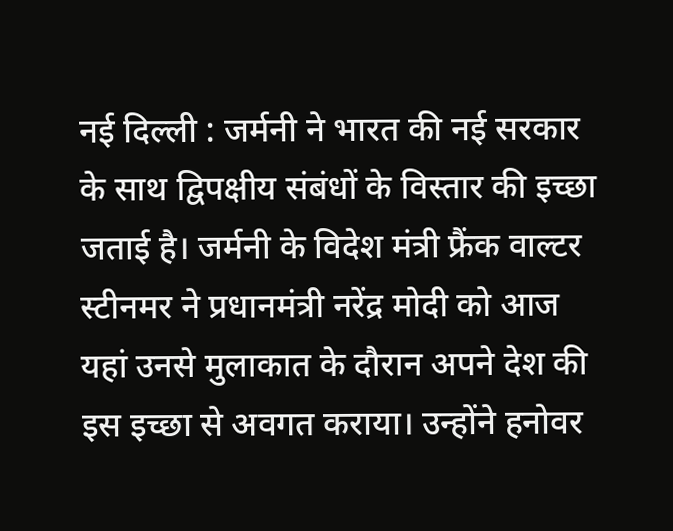नई दिल्ली : जर्मनी ने भारत की नई सरकार के साथ द्विपक्षीय संबंधों के विस्तार की इच्छा जताई है। जर्मनी के विदेश मंत्री फ्रैंक वाल्टर स्टीनमर ने प्रधानमंत्री नरेंद्र मोदी को आज यहां उनसे मुलाकात के दौरान अपने देश की इस इच्छा से अवगत कराया। उन्होंने हनोवर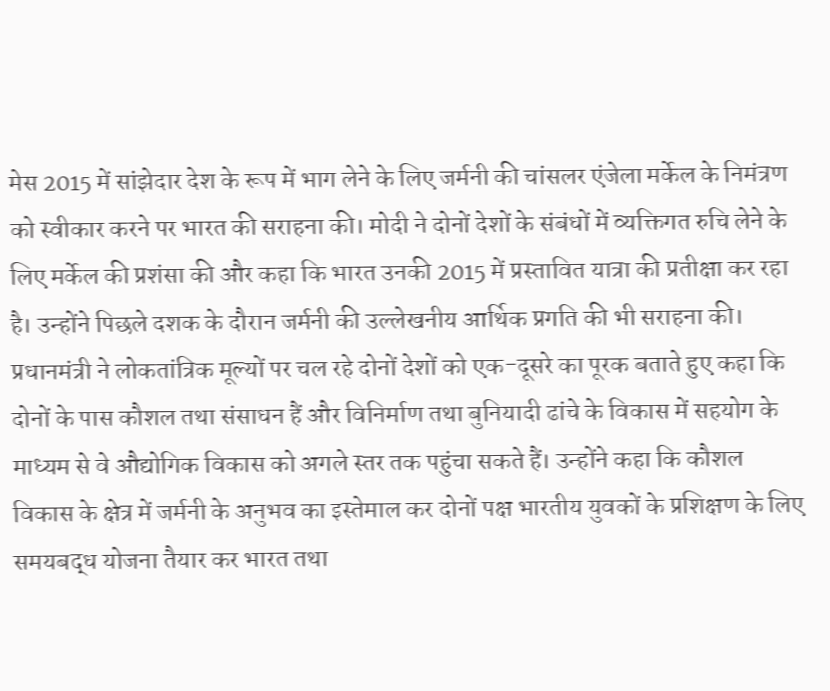मेस 2015 में सांझेदार देश के रूप में भाग लेने के लिए जर्मनी की चांसलर एंजेला मर्केल के निमंत्रण को स्वीकार करने पर भारत की सराहना की। मोदी ने दोनों देशों के संबंधों में व्यक्तिगत रुचि लेने के लिए मर्केल की प्रशंसा की और कहा कि भारत उनकी 2015 में प्रस्तावित यात्रा की प्रतीक्षा कर रहा है। उन्होंने पिछले दशक के दौरान जर्मनी की उल्लेखनीय आर्थिक प्रगति की भी सराहना की।
प्रधानमंत्री ने लोकतांत्रिक मूल्यों पर चल रहे दोनों देशों को एक-दूसरे का पूरक बताते हुए कहा कि दोनों के पास कौशल तथा संसाधन हैं और विनिर्माण तथा बुनियादी ढांचे के विकास में सहयोग के माध्यम से वे औद्योगिक विकास को अगले स्तर तक पहुंचा सकते हैं। उन्होंने कहा कि कौशल विकास के क्षेत्र में जर्मनी के अनुभव का इस्तेमाल कर दोनों पक्ष भारतीय युवकों के प्रशिक्षण के लिए समयबद्ध योजना तैयार कर भारत तथा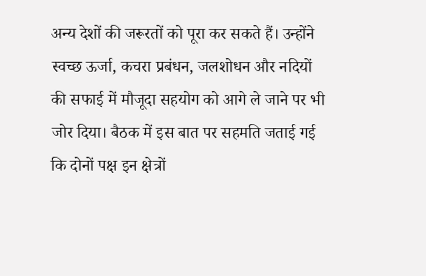अन्य देशों की जरूरतों को पूरा कर सकते हैं। उन्होंने स्वच्छ ऊर्जा, कचरा प्रबंधन, जलशोधन और नदियों की सफाई में मौजूदा सहयोग को आगे ले जाने पर भी जोर दिया। बैठक में इस बात पर सहमति जताई गई कि दोनों पक्ष इन क्षेत्रों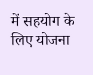में सहयोग के लिए योजना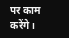पर काम करेंगे।